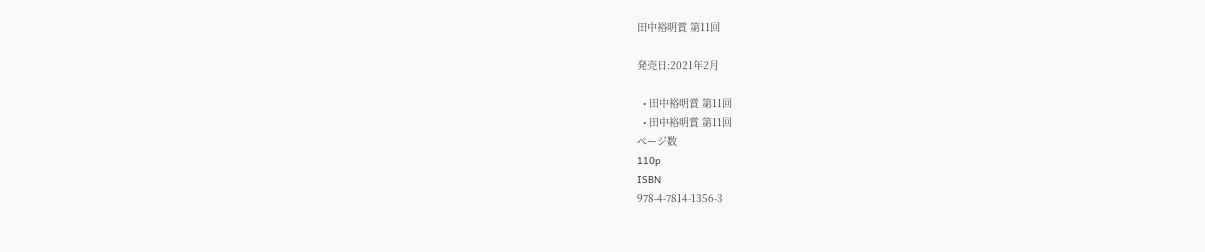田中裕明賞 第11回

発売日:2021年2月

  • 田中裕明賞 第11回
  • 田中裕明賞 第11回
ページ数
110p
ISBN
978-4-7814-1356-3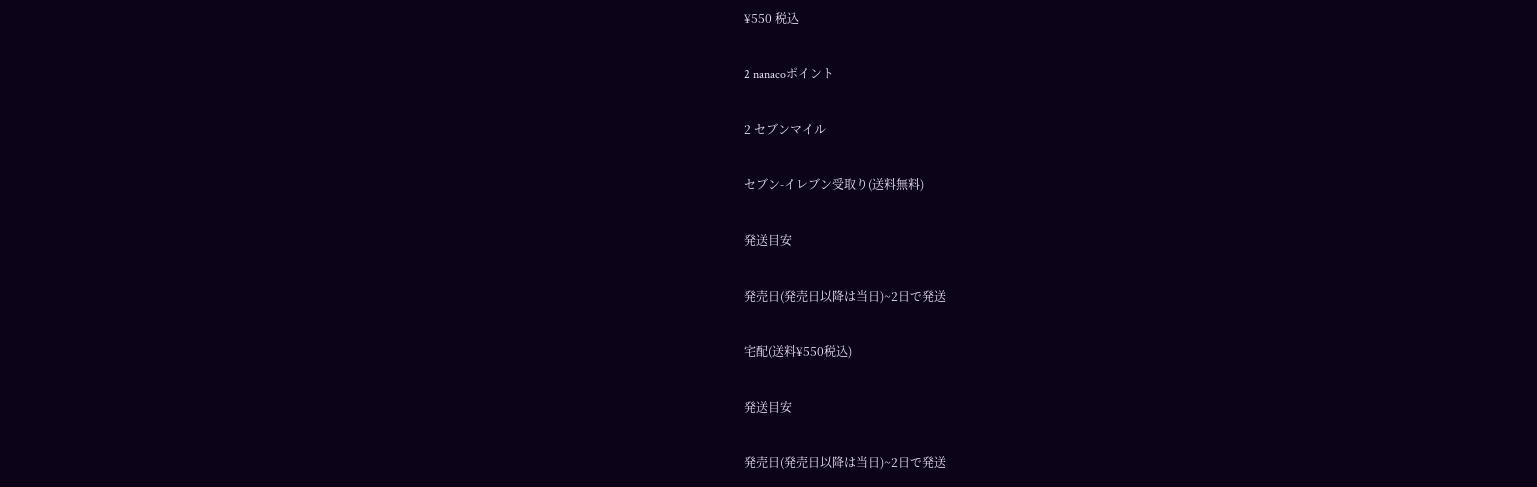¥550 税込

2 nanacoポイント

2 セブンマイル

セブン-イレブン受取り(送料無料)

発送目安

発売日(発売日以降は当日)~2日で発送

宅配(送料¥550税込)

発送目安

発売日(発売日以降は当日)~2日で発送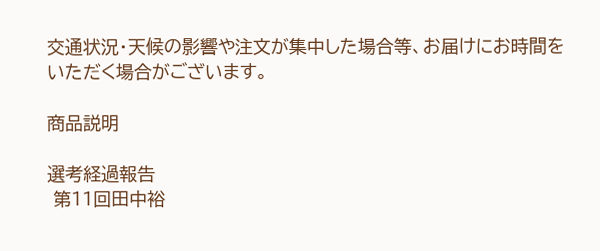交通状況・天候の影響や注文が集中した場合等、お届けにお時間をいただく場合がございます。

商品説明

選考経過報告
 第11回田中裕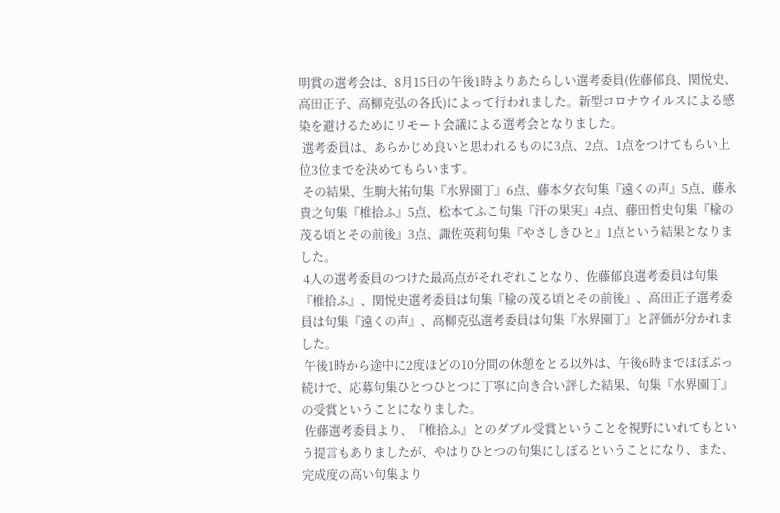明賞の選考会は、8月15日の午後1時よりあたらしい選考委員(佐藤郁良、関悦史、高田正子、高柳克弘の各氏)によって行われました。新型コロナウイルスによる感染を避けるためにリモート会議による選考会となりました。
 選考委員は、あらかじめ良いと思われるものに3点、2点、1点をつけてもらい上位3位までを決めてもらいます。
 その結果、生駒大祐句集『水界園丁』6点、藤本夕衣句集『遠くの声』5点、藤永貴之句集『椎拾ふ』5点、松本てふこ句集『汗の果実』4点、藤田哲史句集『楡の茂る頃とその前後』3点、諏佐英莉句集『やさしきひと』1点という結果となりました。
 4人の選考委員のつけた最高点がそれぞれことなり、佐藤郁良選考委員は句集『椎拾ふ』、関悦史選考委員は句集『楡の茂る頃とその前後』、高田正子選考委員は句集『遠くの声』、高柳克弘選考委員は句集『水界園丁』と評価が分かれました。
 午後1時から途中に2度ほどの10分間の休憩をとる以外は、午後6時までほぼぶっ続けで、応募句集ひとつひとつに丁寧に向き合い評した結果、句集『水界園丁』の受賞ということになりました。
 佐藤選考委員より、『椎拾ふ』とのダブル受賞ということを視野にいれてもという提言もありましたが、やはりひとつの句集にしぼるということになり、また、完成度の高い句集より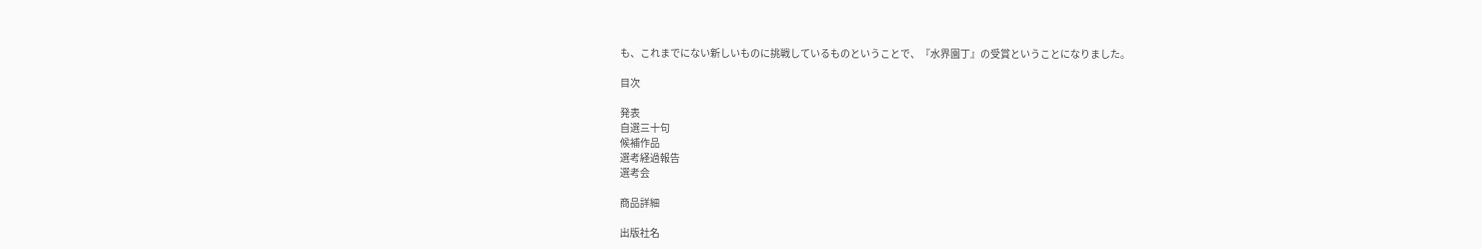も、これまでにない新しいものに挑戦しているものということで、『水界園丁』の受賞ということになりました。

目次

発表
自選三十句
候補作品
選考経過報告
選考会

商品詳細

出版社名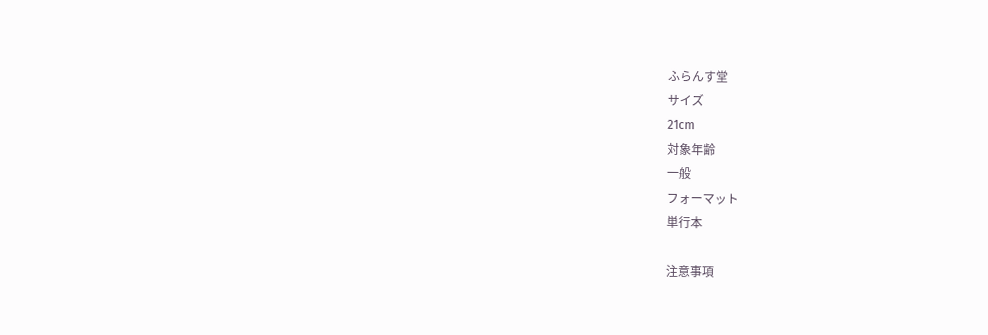ふらんす堂
サイズ
21cm
対象年齢
一般
フォーマット
単行本

注意事項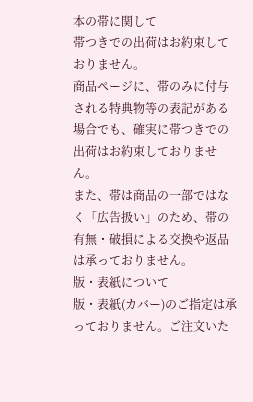本の帯に関して
帯つきでの出荷はお約束しておりません。
商品ページに、帯のみに付与される特典物等の表記がある場合でも、確実に帯つきでの出荷はお約束しておりません。
また、帯は商品の一部ではなく「広告扱い」のため、帯の有無・破損による交換や返品は承っておりません。
版・表紙について
版・表紙(カバー)のご指定は承っておりません。ご注文いた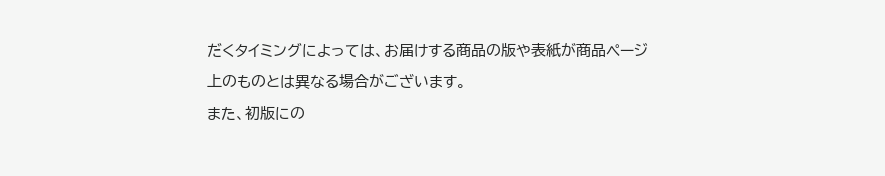だくタイミングによっては、お届けする商品の版や表紙が商品ページ上のものとは異なる場合がございます。
また、初版にの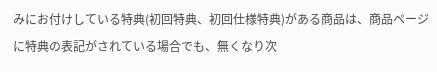みにお付けしている特典(初回特典、初回仕様特典)がある商品は、商品ページに特典の表記がされている場合でも、無くなり次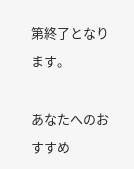第終了となります。

あなたへのおすすめ